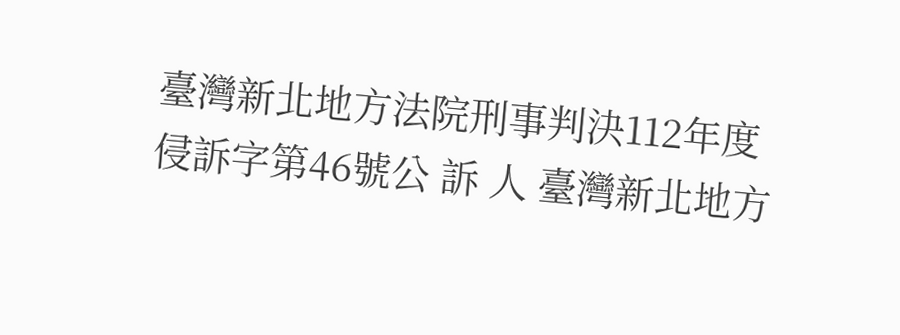臺灣新北地方法院刑事判決112年度侵訴字第46號公 訴 人 臺灣新北地方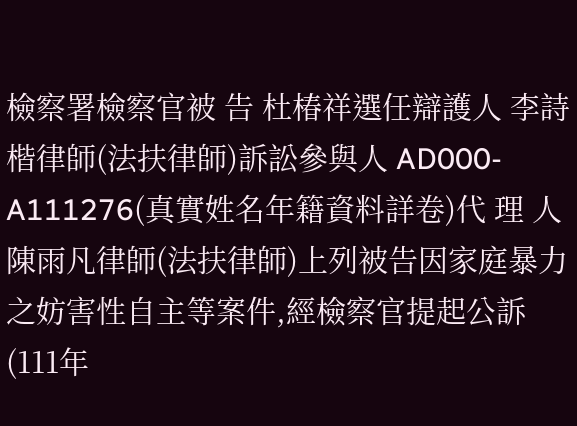檢察署檢察官被 告 杜椿祥選任辯護人 李詩楷律師(法扶律師)訴訟參與人 AD000-A111276(真實姓名年籍資料詳卷)代 理 人 陳雨凡律師(法扶律師)上列被告因家庭暴力之妨害性自主等案件,經檢察官提起公訴(111年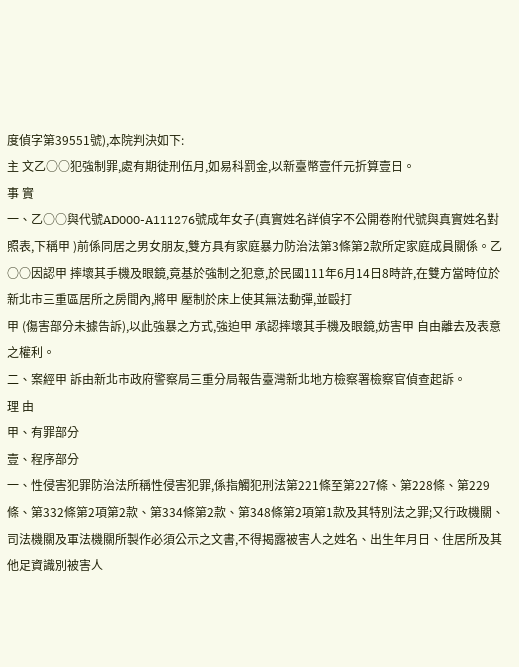度偵字第39551號),本院判決如下:
主 文乙○○犯強制罪,處有期徒刑伍月,如易科罰金,以新臺幣壹仟元折算壹日。
事 實
一、乙○○與代號AD000-A111276號成年女子(真實姓名詳偵字不公開卷附代號與真實姓名對照表,下稱甲 )前係同居之男女朋友,雙方具有家庭暴力防治法第3條第2款所定家庭成員關係。乙○○因認甲 摔壞其手機及眼鏡,竟基於強制之犯意,於民國111年6月14日8時許,在雙方當時位於新北市三重區居所之房間內,將甲 壓制於床上使其無法動彈,並毆打
甲 (傷害部分未據告訴),以此強暴之方式,強迫甲 承認摔壞其手機及眼鏡,妨害甲 自由離去及表意之權利。
二、案經甲 訴由新北市政府警察局三重分局報告臺灣新北地方檢察署檢察官偵查起訴。
理 由
甲、有罪部分
壹、程序部分
一、性侵害犯罪防治法所稱性侵害犯罪,係指觸犯刑法第221條至第227條、第228條、第229條、第332條第2項第2款、第334條第2款、第348條第2項第1款及其特別法之罪;又行政機關、司法機關及軍法機關所製作必須公示之文書,不得揭露被害人之姓名、出生年月日、住居所及其他足資識別被害人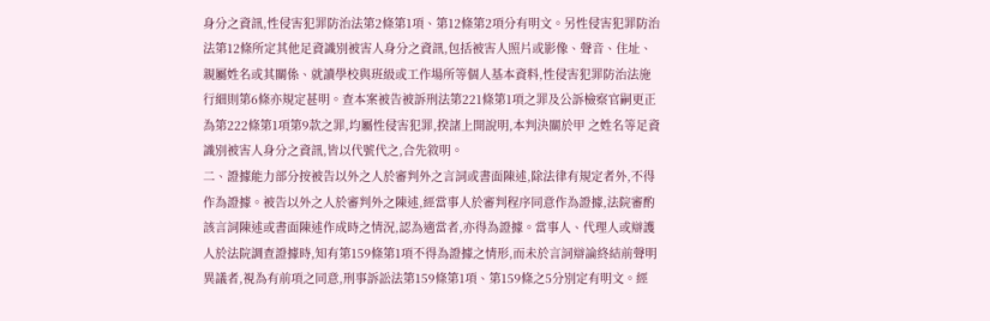身分之資訊,性侵害犯罪防治法第2條第1項、第12條第2項分有明文。另性侵害犯罪防治法第12條所定其他足資識別被害人身分之資訊,包括被害人照片或影像、聲音、住址、親屬姓名或其關係、就讀學校與班級或工作場所等個人基本資料,性侵害犯罪防治法施行細則第6條亦規定甚明。查本案被告被訴刑法第221條第1項之罪及公訴檢察官嗣更正為第222條第1項第9款之罪,均屬性侵害犯罪,揆諸上開說明,本判決關於甲 之姓名等足資識別被害人身分之資訊,皆以代號代之,合先敘明。
二、證據能力部分按被告以外之人於審判外之言詞或書面陳述,除法律有規定者外,不得作為證據。被告以外之人於審判外之陳述,經當事人於審判程序同意作為證據,法院審酌該言詞陳述或書面陳述作成時之情況,認為適當者,亦得為證據。當事人、代理人或辯護人於法院調查證據時,知有第159條第1項不得為證據之情形,而未於言詞辯論終結前聲明異議者,視為有前項之同意,刑事訴訟法第159條第1項、第159條之5分別定有明文。經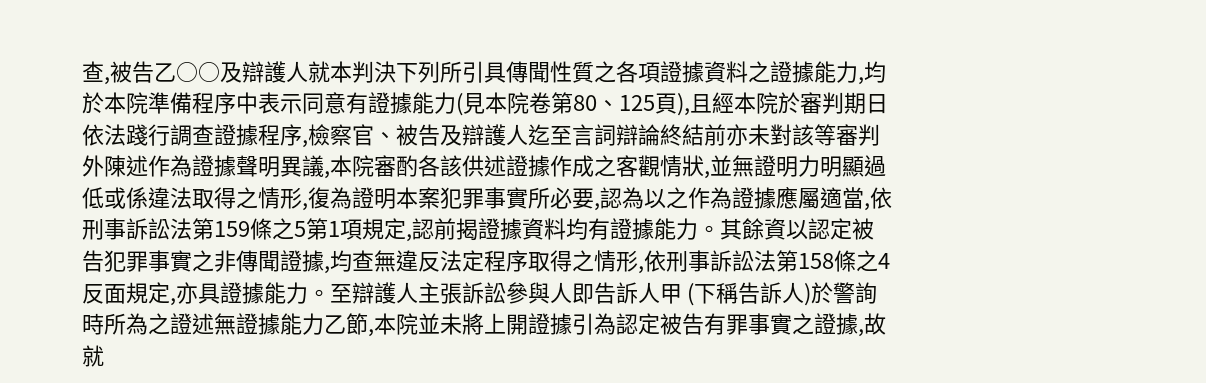查,被告乙○○及辯護人就本判決下列所引具傳聞性質之各項證據資料之證據能力,均於本院準備程序中表示同意有證據能力(見本院卷第80、125頁),且經本院於審判期日依法踐行調查證據程序,檢察官、被告及辯護人迄至言詞辯論終結前亦未對該等審判外陳述作為證據聲明異議,本院審酌各該供述證據作成之客觀情狀,並無證明力明顯過低或係違法取得之情形,復為證明本案犯罪事實所必要,認為以之作為證據應屬適當,依刑事訴訟法第159條之5第1項規定,認前揭證據資料均有證據能力。其餘資以認定被告犯罪事實之非傳聞證據,均查無違反法定程序取得之情形,依刑事訴訟法第158條之4反面規定,亦具證據能力。至辯護人主張訴訟參與人即告訴人甲 (下稱告訴人)於警詢時所為之證述無證據能力乙節,本院並未將上開證據引為認定被告有罪事實之證據,故就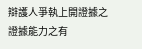辯護人爭執上開證據之證據能力之有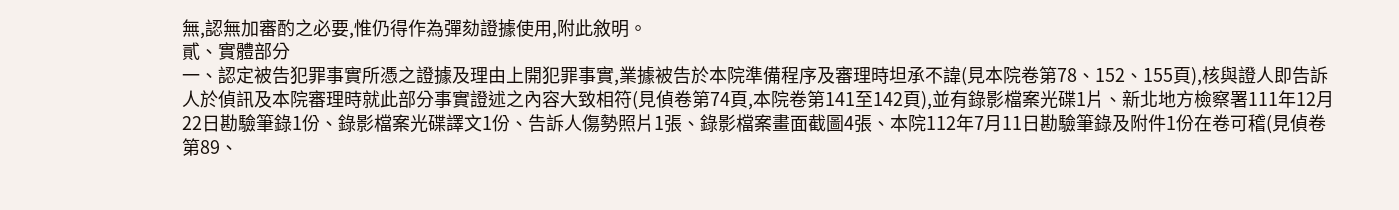無,認無加審酌之必要,惟仍得作為彈劾證據使用,附此敘明。
貳、實體部分
一、認定被告犯罪事實所憑之證據及理由上開犯罪事實,業據被告於本院準備程序及審理時坦承不諱(見本院卷第78、152、155頁),核與證人即告訴人於偵訊及本院審理時就此部分事實證述之內容大致相符(見偵卷第74頁,本院卷第141至142頁),並有錄影檔案光碟1片、新北地方檢察署111年12月22日勘驗筆錄1份、錄影檔案光碟譯文1份、告訴人傷勢照片1張、錄影檔案畫面截圖4張、本院112年7月11日勘驗筆錄及附件1份在卷可稽(見偵卷第89、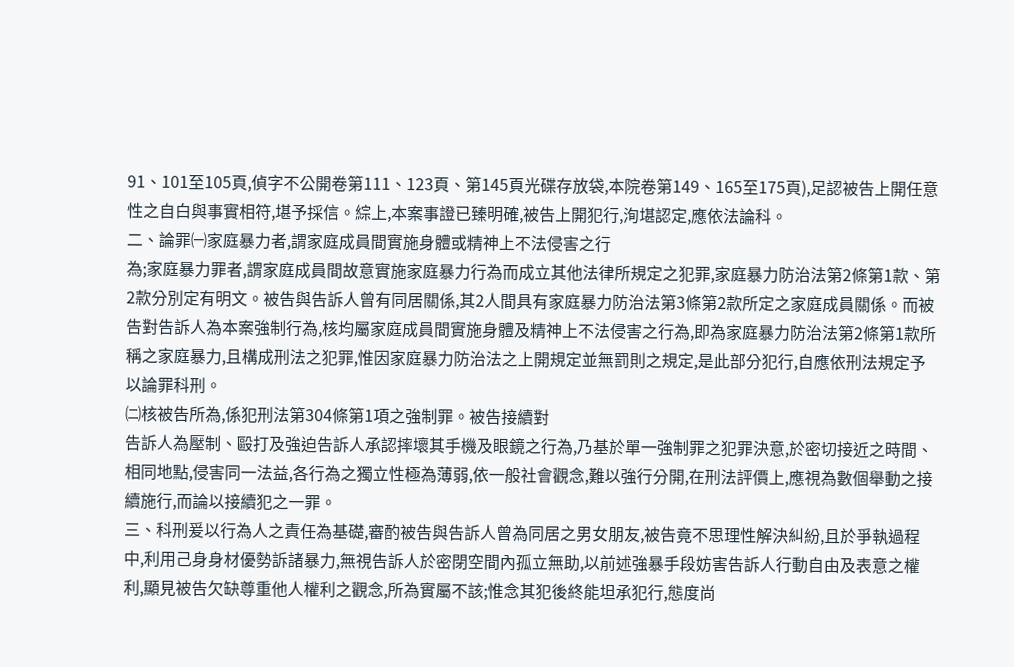91、101至105頁,偵字不公開卷第111、123頁、第145頁光碟存放袋,本院卷第149、165至175頁),足認被告上開任意性之自白與事實相符,堪予採信。綜上,本案事證已臻明確,被告上開犯行,洵堪認定,應依法論科。
二、論罪㈠家庭暴力者,謂家庭成員間實施身體或精神上不法侵害之行
為;家庭暴力罪者,謂家庭成員間故意實施家庭暴力行為而成立其他法律所規定之犯罪,家庭暴力防治法第2條第1款、第2款分別定有明文。被告與告訴人曾有同居關係,其2人間具有家庭暴力防治法第3條第2款所定之家庭成員關係。而被告對告訴人為本案強制行為,核均屬家庭成員間實施身體及精神上不法侵害之行為,即為家庭暴力防治法第2條第1款所稱之家庭暴力,且構成刑法之犯罪,惟因家庭暴力防治法之上開規定並無罰則之規定,是此部分犯行,自應依刑法規定予以論罪科刑。
㈡核被告所為,係犯刑法第304條第1項之強制罪。被告接續對
告訴人為壓制、毆打及強迫告訴人承認摔壞其手機及眼鏡之行為,乃基於單一強制罪之犯罪決意,於密切接近之時間、相同地點,侵害同一法益,各行為之獨立性極為薄弱,依一般社會觀念,難以強行分開,在刑法評價上,應視為數個舉動之接續施行,而論以接續犯之一罪。
三、科刑爰以行為人之責任為基礎,審酌被告與告訴人曾為同居之男女朋友,被告竟不思理性解決糾紛,且於爭執過程中,利用己身身材優勢訴諸暴力,無視告訴人於密閉空間內孤立無助,以前述強暴手段妨害告訴人行動自由及表意之權利,顯見被告欠缺尊重他人權利之觀念,所為實屬不該;惟念其犯後終能坦承犯行,態度尚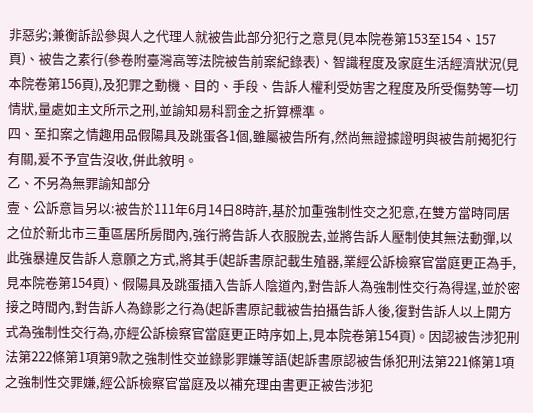非惡劣;兼衡訴訟參與人之代理人就被告此部分犯行之意見(見本院卷第153至154、157頁)、被告之素行(參卷附臺灣高等法院被告前案紀錄表)、智識程度及家庭生活經濟狀況(見本院卷第156頁),及犯罪之動機、目的、手段、告訴人權利受妨害之程度及所受傷勢等一切情狀,量處如主文所示之刑,並諭知易科罰金之折算標準。
四、至扣案之情趣用品假陽具及跳蛋各1個,雖屬被告所有,然尚無證據證明與被告前揭犯行有關,爰不予宣告沒收,併此敘明。
乙、不另為無罪諭知部分
壹、公訴意旨另以:被告於111年6月14日8時許,基於加重強制性交之犯意,在雙方當時同居之位於新北市三重區居所房間內,強行將告訴人衣服脫去,並將告訴人壓制使其無法動彈,以此強暴違反告訴人意願之方式,將其手(起訴書原記載生殖器,業經公訴檢察官當庭更正為手,見本院卷第154頁)、假陽具及跳蛋插入告訴人陰道內,對告訴人為強制性交行為得逞,並於密接之時間內,對告訴人為錄影之行為(起訴書原記載被告拍攝告訴人後,復對告訴人以上開方式為強制性交行為,亦經公訴檢察官當庭更正時序如上,見本院卷第154頁)。因認被告涉犯刑法第222條第1項第9款之強制性交並錄影罪嫌等語(起訴書原認被告係犯刑法第221條第1項之強制性交罪嫌,經公訴檢察官當庭及以補充理由書更正被告涉犯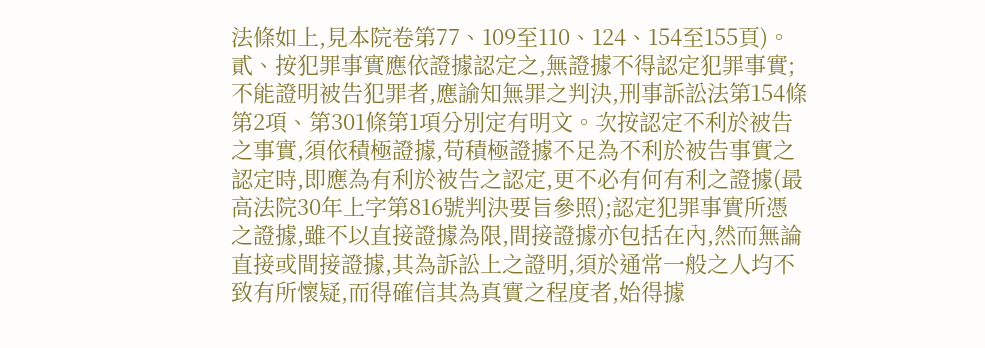法條如上,見本院卷第77、109至110、124、154至155頁)。
貳、按犯罪事實應依證據認定之,無證據不得認定犯罪事實;不能證明被告犯罪者,應諭知無罪之判決,刑事訴訟法第154條第2項、第301條第1項分別定有明文。次按認定不利於被告之事實,須依積極證據,苟積極證據不足為不利於被告事實之認定時,即應為有利於被告之認定,更不必有何有利之證據(最高法院30年上字第816號判決要旨參照);認定犯罪事實所憑之證據,雖不以直接證據為限,間接證據亦包括在內,然而無論直接或間接證據,其為訴訟上之證明,須於通常一般之人均不致有所懷疑,而得確信其為真實之程度者,始得據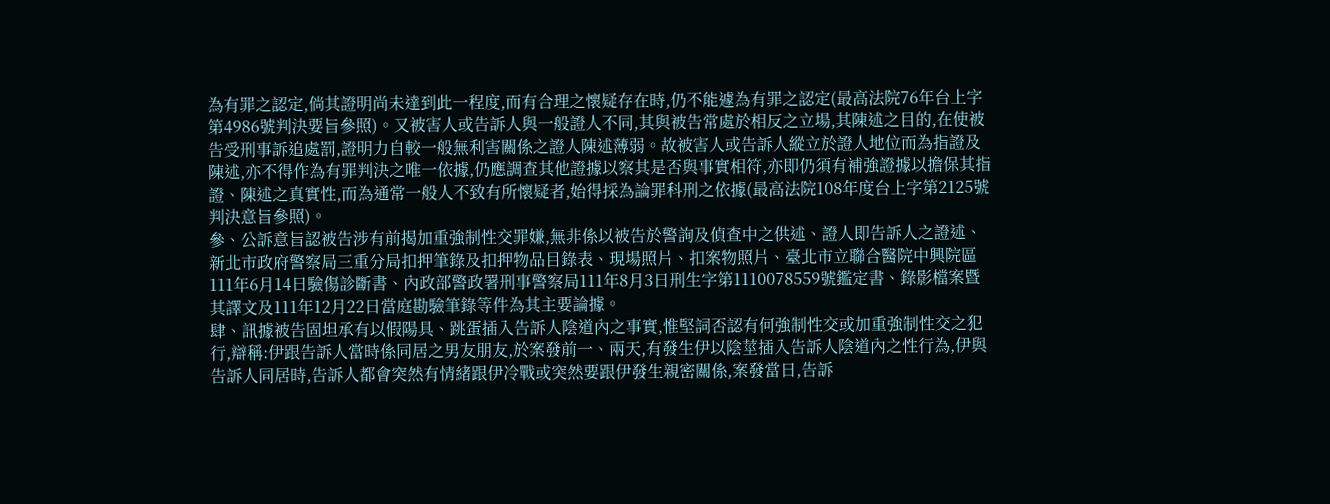為有罪之認定,倘其證明尚未達到此一程度,而有合理之懷疑存在時,仍不能遽為有罪之認定(最高法院76年台上字第4986號判決要旨參照)。又被害人或告訴人與一般證人不同,其與被告常處於相反之立場,其陳述之目的,在使被告受刑事訴追處罰,證明力自較一般無利害關係之證人陳述薄弱。故被害人或告訴人縱立於證人地位而為指證及陳述,亦不得作為有罪判決之唯一依據,仍應調查其他證據以察其是否與事實相符,亦即仍須有補強證據以擔保其指證、陳述之真實性,而為通常一般人不致有所懷疑者,始得採為論罪科刑之依據(最高法院108年度台上字第2125號判決意旨參照)。
參、公訴意旨認被告涉有前揭加重強制性交罪嫌,無非係以被告於警詢及偵查中之供述、證人即告訴人之證述、新北市政府警察局三重分局扣押筆錄及扣押物品目錄表、現場照片、扣案物照片、臺北市立聯合醫院中興院區111年6月14日驗傷診斷書、內政部警政署刑事警察局111年8月3日刑生字第1110078559號鑑定書、錄影檔案暨其譯文及111年12月22日當庭勘驗筆錄等件為其主要論據。
肆、訊據被告固坦承有以假陽具、跳蛋插入告訴人陰道內之事實,惟堅詞否認有何強制性交或加重強制性交之犯行,辯稱:伊跟告訴人當時係同居之男友朋友,於案發前一、兩天,有發生伊以陰莖插入告訴人陰道內之性行為,伊與告訴人同居時,告訴人都會突然有情緒跟伊冷戰或突然要跟伊發生親密關係,案發當日,告訴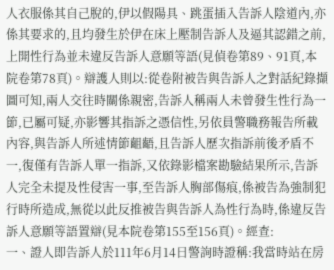人衣服係其自己脫的,伊以假陽具、跳蛋插入告訴人陰道內,亦係其要求的,且均發生於伊在床上壓制告訴人及逼其認錯之前,上開性行為並未違反告訴人意願等語(見偵卷第89、91頁,本院卷第78頁)。辯護人則以:從卷附被告與告訴人之對話紀錄擷圖可知,兩人交往時關係親密,告訴人稱兩人未曾發生性行為一節,已屬可疑,亦影響其指訴之憑信性,另依員警職務報告所載內容,與告訴人所述情節齟齬,且告訴人歷次指訴前後矛盾不一,復僅有告訴人單一指訴,又依錄影檔案勘驗結果所示,告訴人完全未提及性侵害一事,至告訴人胸部傷痕,係被告為強制犯行時所造成,無從以此反推被告與告訴人為性行為時,係違反告訴人意願等語置辯(見本院卷第155至156頁)。經查:
一、證人即告訴人於111年6月14日警詢時證稱:我當時站在房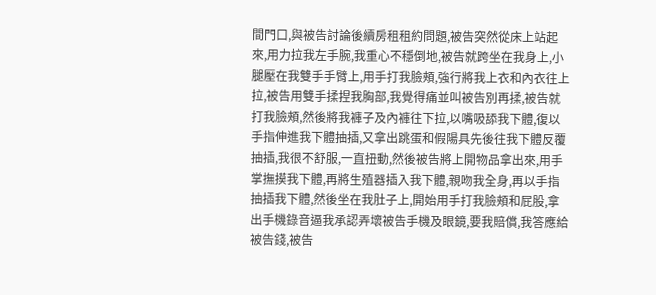間門口,與被告討論後續房租租約問題,被告突然從床上站起來,用力拉我左手腕,我重心不穩倒地,被告就跨坐在我身上,小腿壓在我雙手手臂上,用手打我臉頰,強行將我上衣和內衣往上拉,被告用雙手揉捏我胸部,我覺得痛並叫被告別再揉,被告就打我臉頰,然後將我褲子及內褲往下拉,以嘴吸舔我下體,復以手指伸進我下體抽插,又拿出跳蛋和假陽具先後往我下體反覆抽插,我很不舒服,一直扭動,然後被告將上開物品拿出來,用手掌撫摸我下體,再將生殖器插入我下體,親吻我全身,再以手指抽插我下體,然後坐在我肚子上,開始用手打我臉頰和屁股,拿出手機錄音逼我承認弄壞被告手機及眼鏡,要我賠償,我答應給被告錢,被告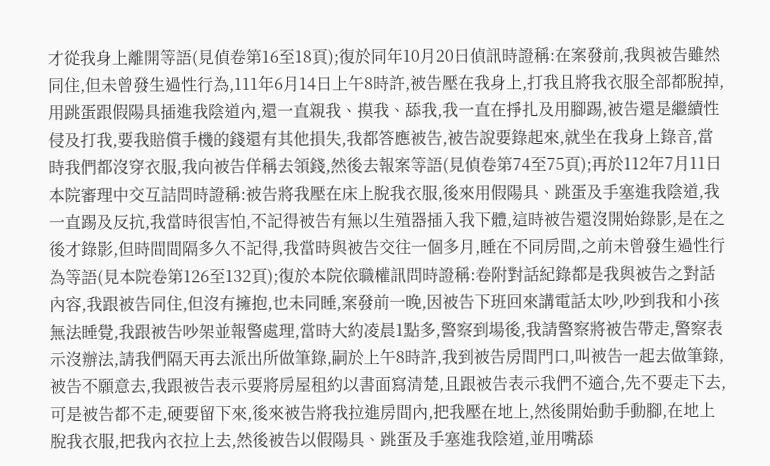才從我身上離開等語(見偵卷第16至18頁);復於同年10月20日偵訊時證稱:在案發前,我與被告雖然同住,但未曾發生過性行為,111年6月14日上午8時許,被告壓在我身上,打我且將我衣服全部都脫掉,用跳蛋跟假陽具插進我陰道內,還一直親我、摸我、舔我,我一直在掙扎及用腳踢,被告還是繼續性侵及打我,要我賠償手機的錢還有其他損失,我都答應被告,被告說要錄起來,就坐在我身上錄音,當時我們都沒穿衣服,我向被告佯稱去領錢,然後去報案等語(見偵卷第74至75頁);再於112年7月11日本院審理中交互詰問時證稱:被告將我壓在床上脫我衣服,後來用假陽具、跳蛋及手塞進我陰道,我一直踢及反抗,我當時很害怕,不記得被告有無以生殖器插入我下體,這時被告還沒開始錄影,是在之後才錄影,但時間間隔多久不記得,我當時與被告交往一個多月,睡在不同房間,之前未曾發生過性行為等語(見本院卷第126至132頁);復於本院依職權訊問時證稱:卷附對話紀錄都是我與被告之對話內容,我跟被告同住,但沒有擁抱,也未同睡,案發前一晚,因被告下班回來講電話太吵,吵到我和小孩無法睡覺,我跟被告吵架並報警處理,當時大約凌晨1點多,警察到場後,我請警察將被告帶走,警察表示沒辦法,請我們隔天再去派出所做筆錄,嗣於上午8時許,我到被告房間門口,叫被告一起去做筆錄,被告不願意去,我跟被告表示要將房屋租約以書面寫清楚,且跟被告表示我們不適合,先不要走下去,可是被告都不走,硬要留下來,後來被告將我拉進房間內,把我壓在地上,然後開始動手動腳,在地上脫我衣服,把我內衣拉上去,然後被告以假陽具、跳蛋及手塞進我陰道,並用嘴舔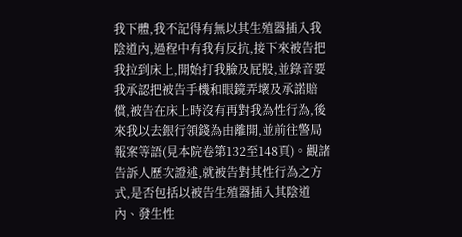我下體,我不記得有無以其生殖器插入我陰道內,過程中有我有反抗,接下來被告把我拉到床上,開始打我臉及屁股,並錄音要我承認把被告手機和眼鏡弄壞及承諾賠償,被告在床上時沒有再對我為性行為,後來我以去銀行領錢為由離開,並前往警局報案等語(見本院卷第132至148頁)。觀諸告訴人歷次證述,就被告對其性行為之方式,是否包括以被告生殖器插入其陰道內、發生性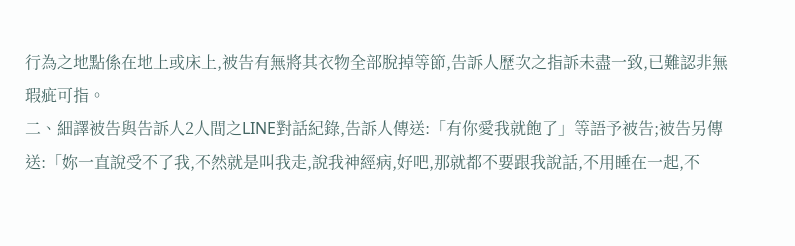行為之地點係在地上或床上,被告有無將其衣物全部脫掉等節,告訴人歷次之指訴未盡一致,已難認非無瑕疵可指。
二、細譯被告與告訴人2人間之LINE對話紀錄,告訴人傳送:「有你愛我就飽了」等語予被告;被告另傳送:「妳一直說受不了我,不然就是叫我走,說我神經病,好吧,那就都不要跟我說話,不用睡在一起,不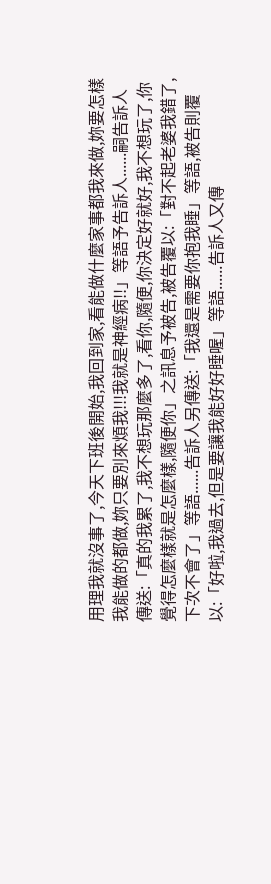用理我就沒事了,今天下班後開始,我回到家,看能做什麼家事都我來做,妳要怎樣我能做的都做,妳只要別來煩我!!!我就是神經病!!」等語予告訴人......嗣告訴人傳送:「真的我累了,我不想玩那麼多了,看你,隨便,你決定好就好,我不想玩了,你覺得怎麼樣就是怎麼樣,隨便你」之訊息予被告,被告覆以:「對不起老婆我錯了,下次不會了」等語......告訴人另傳送:「我還是需要你抱我睡」等語,被告則覆以:「好啦,我過去,但是要讓我能好好睡喔」等語......告訴人又傳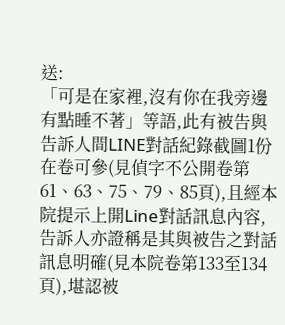送:
「可是在家裡,沒有你在我旁邊有點睡不著」等語,此有被告與告訴人間LINE對話紀錄截圖1份在卷可參(見偵字不公開卷第61、63、75、79、85頁),且經本院提示上開Line對話訊息內容,告訴人亦證稱是其與被告之對話訊息明確(見本院卷第133至134頁),堪認被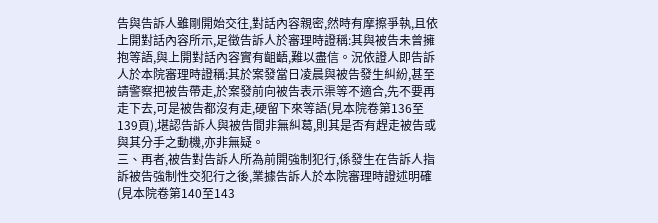告與告訴人雖剛開始交往,對話內容親密,然時有摩擦爭執,且依上開對話內容所示,足徵告訴人於審理時證稱:其與被告未曾擁抱等語,與上開對話內容實有齟齬,難以盡信。況依證人即告訴人於本院審理時證稱:其於案發當日凌晨與被告發生糾紛,甚至請警察把被告帶走,於案發前向被告表示渠等不適合,先不要再走下去,可是被告都沒有走,硬留下來等語(見本院卷第136至139頁),堪認告訴人與被告間非無糾葛,則其是否有趕走被告或與其分手之動機,亦非無疑。
三、再者,被告對告訴人所為前開強制犯行,係發生在告訴人指訴被告強制性交犯行之後,業據告訴人於本院審理時證述明確(見本院卷第140至143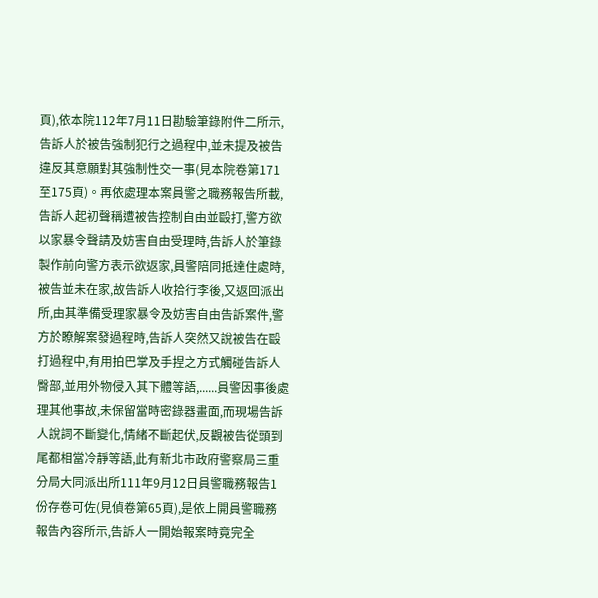頁),依本院112年7月11日勘驗筆錄附件二所示,告訴人於被告強制犯行之過程中,並未提及被告違反其意願對其強制性交一事(見本院卷第171至175頁)。再依處理本案員警之職務報告所載,告訴人起初聲稱遭被告控制自由並毆打,警方欲以家暴令聲請及妨害自由受理時,告訴人於筆錄製作前向警方表示欲返家,員警陪同抵達住處時,被告並未在家,故告訴人收拾行李後,又返回派出所,由其準備受理家暴令及妨害自由告訴案件,警方於瞭解案發過程時,告訴人突然又說被告在毆打過程中,有用拍巴掌及手捏之方式觸碰告訴人臀部,並用外物侵入其下體等語,......員警因事後處理其他事故,未保留當時密錄器畫面,而現場告訴人說詞不斷變化,情緒不斷起伏,反觀被告從頭到尾都相當冷靜等語,此有新北市政府警察局三重分局大同派出所111年9月12日員警職務報告1份存卷可佐(見偵卷第65頁),是依上開員警職務報告內容所示,告訴人一開始報案時竟完全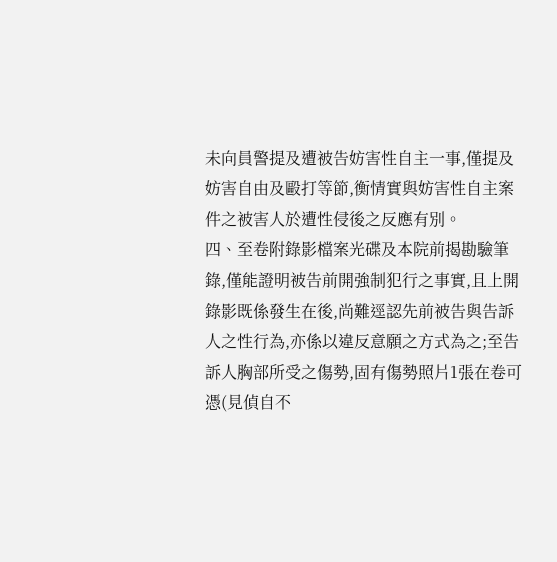未向員警提及遭被告妨害性自主一事,僅提及妨害自由及毆打等節,衡情實與妨害性自主案件之被害人於遭性侵後之反應有別。
四、至卷附錄影檔案光碟及本院前揭勘驗筆錄,僅能證明被告前開強制犯行之事實,且上開錄影既係發生在後,尚難逕認先前被告與告訴人之性行為,亦係以違反意願之方式為之;至告訴人胸部所受之傷勢,固有傷勢照片1張在卷可憑(見偵自不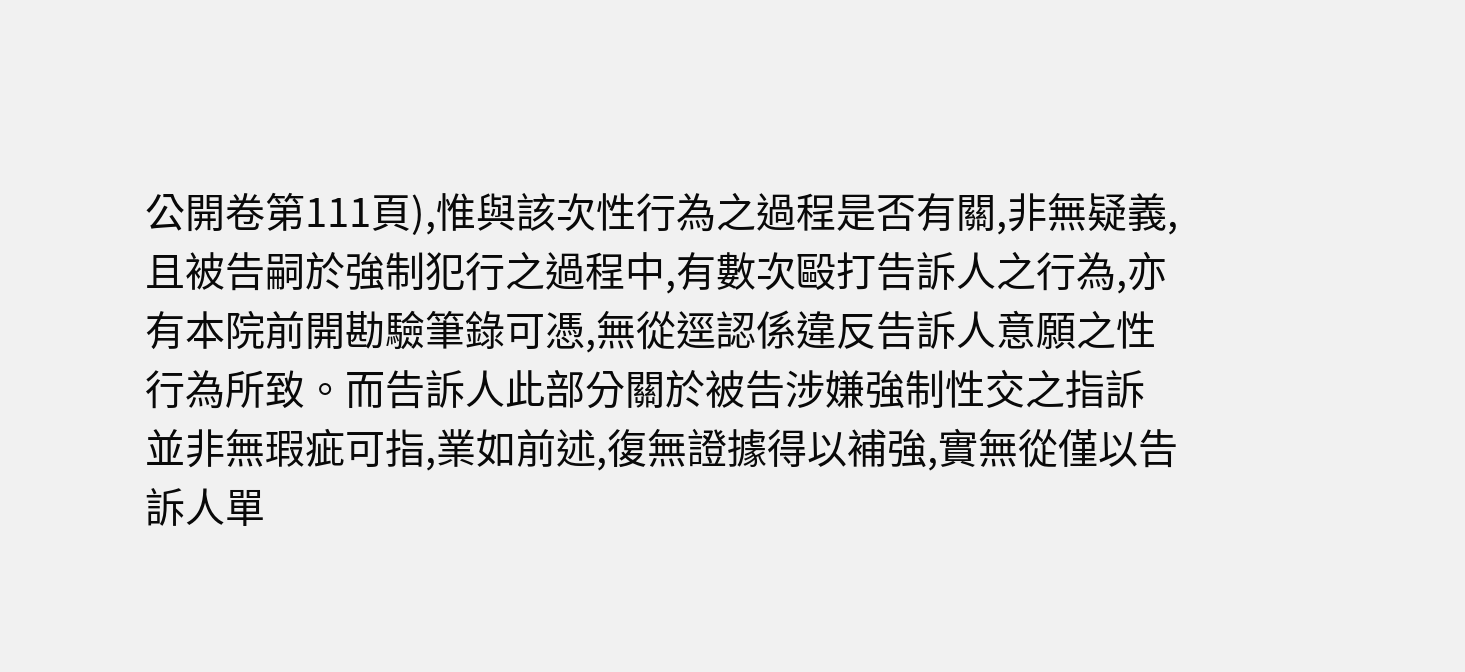公開卷第111頁),惟與該次性行為之過程是否有關,非無疑義,且被告嗣於強制犯行之過程中,有數次毆打告訴人之行為,亦有本院前開勘驗筆錄可憑,無從逕認係違反告訴人意願之性行為所致。而告訴人此部分關於被告涉嫌強制性交之指訴並非無瑕疵可指,業如前述,復無證據得以補強,實無從僅以告訴人單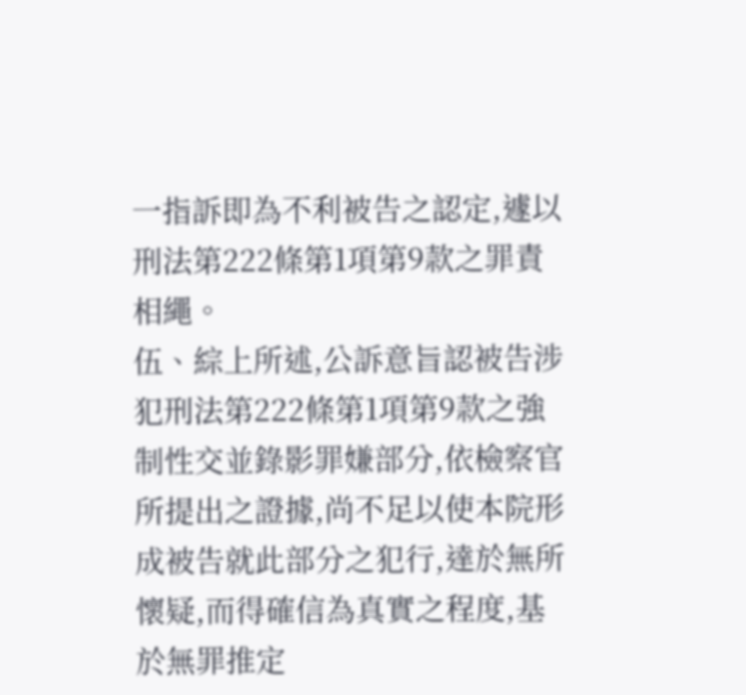一指訴即為不利被告之認定,遽以刑法第222條第1項第9款之罪責相繩。
伍、綜上所述,公訴意旨認被告涉犯刑法第222條第1項第9款之強制性交並錄影罪嫌部分,依檢察官所提出之證據,尚不足以使本院形成被告就此部分之犯行,達於無所懷疑,而得確信為真實之程度,基於無罪推定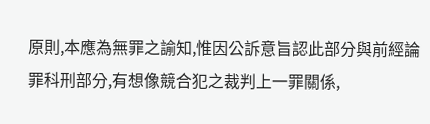原則,本應為無罪之諭知,惟因公訴意旨認此部分與前經論罪科刑部分,有想像競合犯之裁判上一罪關係,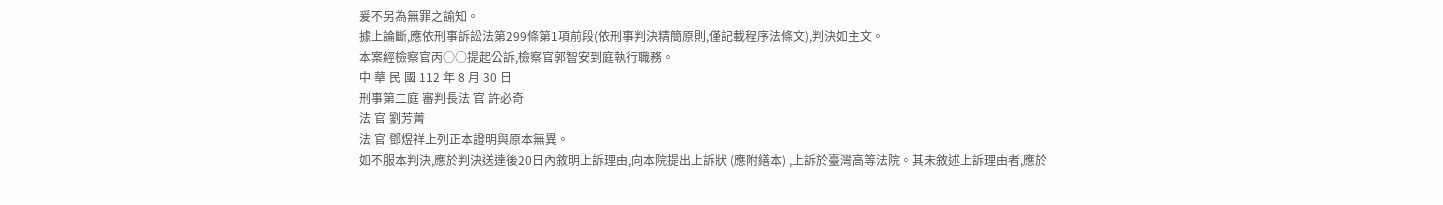爰不另為無罪之諭知。
據上論斷,應依刑事訴訟法第299條第1項前段(依刑事判決精簡原則,僅記載程序法條文),判決如主文。
本案經檢察官丙○○提起公訴,檢察官郭智安到庭執行職務。
中 華 民 國 112 年 8 月 30 日
刑事第二庭 審判長法 官 許必奇
法 官 劉芳菁
法 官 鄧煜祥上列正本證明與原本無異。
如不服本判決,應於判決送達後20日內敘明上訴理由,向本院提出上訴狀 (應附繕本) ,上訴於臺灣高等法院。其未敘述上訴理由者,應於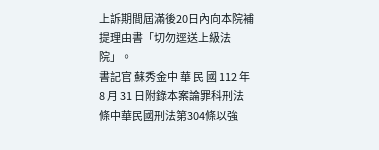上訴期間屆滿後20日內向本院補提理由書「切勿逕送上級法院」。
書記官 蘇秀金中 華 民 國 112 年 8 月 31 日附錄本案論罪科刑法條中華民國刑法第304條以強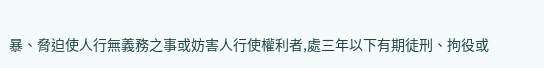暴、脅迫使人行無義務之事或妨害人行使權利者,處三年以下有期徒刑、拘役或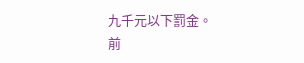九千元以下罰金。
前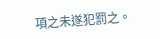項之未遂犯罰之。